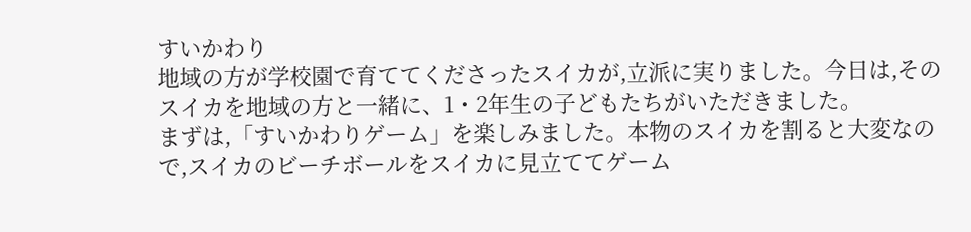すいかわり
地域の方が学校園で育ててくださったスイカが,立派に実りました。今日は,そのスイカを地域の方と一緒に、1・2年生の子どもたちがいただきました。
まずは,「すいかわりゲーム」を楽しみました。本物のスイカを割ると大変なので,スイカのビーチボールをスイカに見立ててゲーム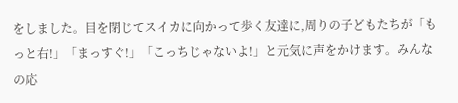をしました。目を閉じてスイカに向かって歩く友達に,周りの子どもたちが「もっと右!」「まっすぐ!」「こっちじゃないよ!」と元気に声をかけます。みんなの応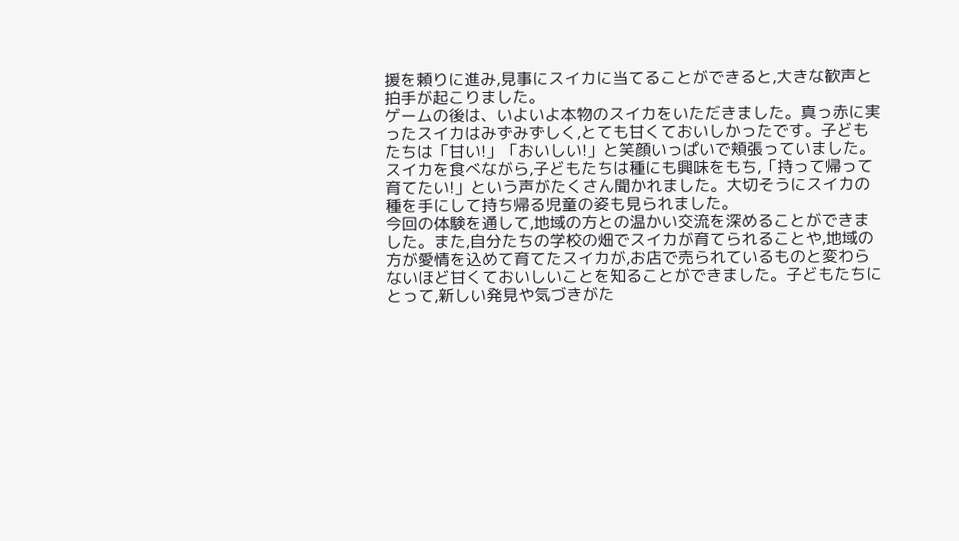援を頼りに進み,見事にスイカに当てることができると,大きな歓声と拍手が起こりました。
ゲームの後は、いよいよ本物のスイカをいただきました。真っ赤に実ったスイカはみずみずしく,とても甘くておいしかったです。子どもたちは「甘い!」「おいしい!」と笑顔いっぱいで頬張っていました。
スイカを食べながら,子どもたちは種にも興味をもち,「持って帰って育てたい!」という声がたくさん聞かれました。大切そうにスイカの種を手にして持ち帰る児童の姿も見られました。
今回の体験を通して,地域の方との温かい交流を深めることができました。また,自分たちの学校の畑でスイカが育てられることや,地域の方が愛情を込めて育てたスイカが,お店で売られているものと変わらないほど甘くておいしいことを知ることができました。子どもたちにとって,新しい発見や気づきがた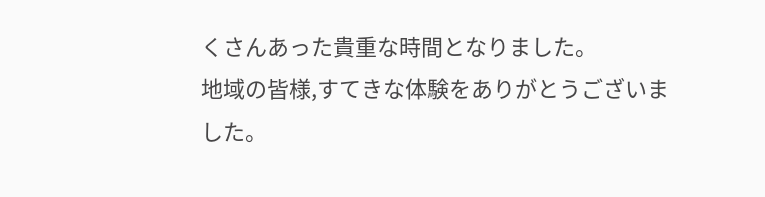くさんあった貴重な時間となりました。
地域の皆様,すてきな体験をありがとうございました。